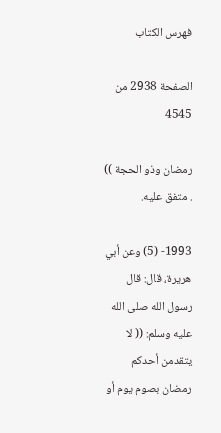فهرس الكتاب

الصفحة 2938 من 4545

رمضان وذو الحجة )) . متفق عليه.

1993- (5) وعن أبي هريرة، قال: قال رسول الله صلى الله عليه وسلم: (( لا يتقدمن أحدكم رمضان بصوم يوم أو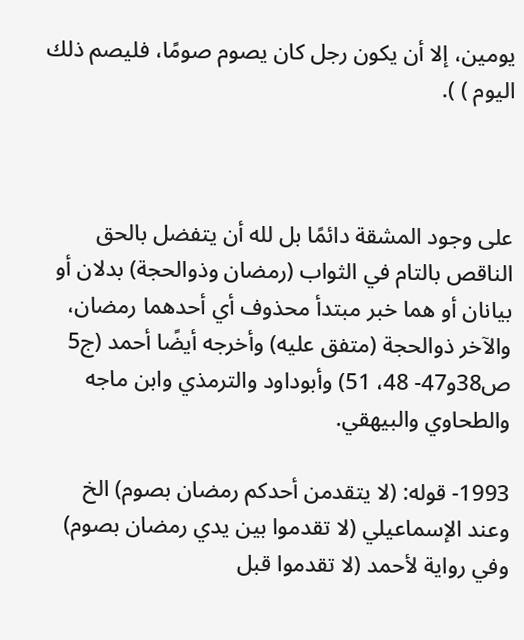يومين، إلا أن يكون رجل كان يصوم صومًا، فليصم ذلك اليوم ) ).



على وجود المشقة دائمًا بل لله أن يتفضل بالحق الناقص بالتام في الثواب (رمضان وذوالحجة) بدلان أو بيانان أو هما خبر مبتدأ محذوف أي أحدهما رمضان، والآخر ذوالحجة (متفق عليه) وأخرجه أيضًا أحمد (ج5 ص38و47- 48، 51) وأبوداود والترمذي وابن ماجه والطحاوي والبيهقي.

1993- قوله: (لا يتقدمن أحدكم رمضان بصوم) الخ وعند الإسماعيلي (لا تقدموا بين يدي رمضان بصوم) وفي رواية لأحمد (لا تقدموا قبل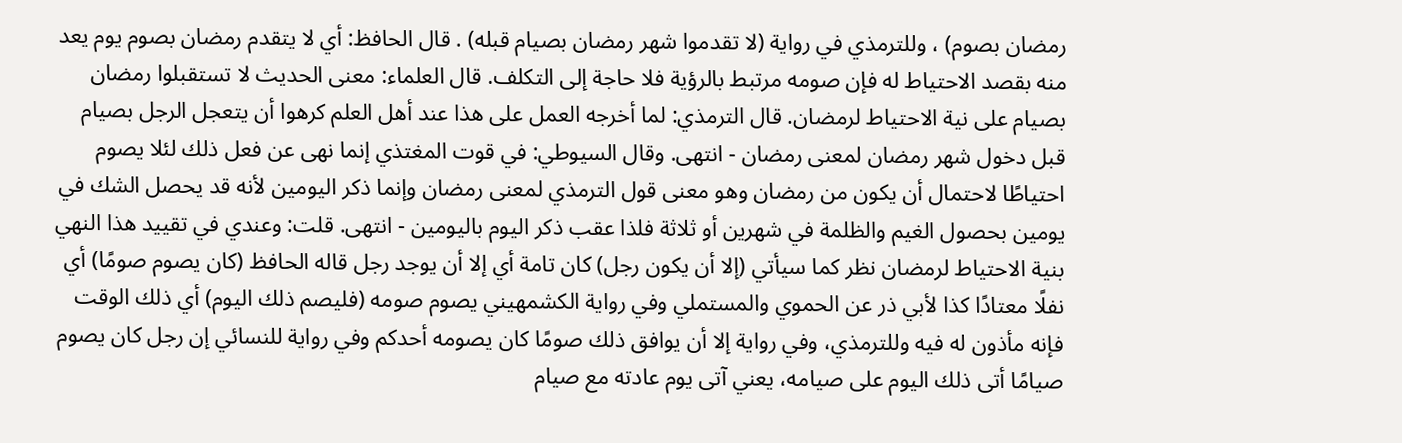رمضان بصوم) ، وللترمذي في رواية (لا تقدموا شهر رمضان بصيام قبله) . قال الحافظ: أي لا يتقدم رمضان بصوم يوم يعد منه بقصد الاحتياط له فإن صومه مرتبط بالرؤية فلا حاجة إلى التكلف. قال العلماء: معنى الحديث لا تستقبلوا رمضان بصيام على نية الاحتياط لرمضان. قال الترمذي: لما أخرجه العمل على هذا عند أهل العلم كرهوا أن يتعجل الرجل بصيام قبل دخول شهر رمضان لمعنى رمضان - انتهى. وقال السيوطي: في قوت المغتذي إنما نهى عن فعل ذلك لئلا يصوم احتياطًا لاحتمال أن يكون من رمضان وهو معنى قول الترمذي لمعنى رمضان وإنما ذكر اليومين لأنه قد يحصل الشك في يومين بحصول الغيم والظلمة في شهرين أو ثلاثة فلذا عقب ذكر اليوم باليومين - انتهى. قلت: وعندي في تقييد هذا النهي بنية الاحتياط لرمضان نظر كما سيأتي (إلا أن يكون رجل) كان تامة أي إلا أن يوجد رجل قاله الحافظ (كان يصوم صومًا) أي نفلًا معتادًا كذا لأبي ذر عن الحموي والمستملي وفي رواية الكشمهيني يصوم صومه (فليصم ذلك اليوم) أي ذلك الوقت فإنه مأذون له فيه وللترمذي، وفي رواية إلا أن يوافق ذلك صومًا كان يصومه أحدكم وفي رواية للنسائي إن رجل كان يصوم صيامًا أتى ذلك اليوم على صيامه، يعني آتى يوم عادته مع صيام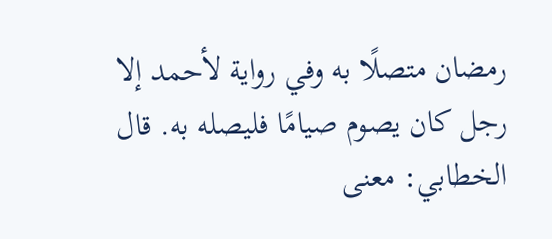رمضان متصلًا به وفي رواية لأحمد إلا رجل كان يصوم صيامًا فليصله به. قال الخطابي: معنى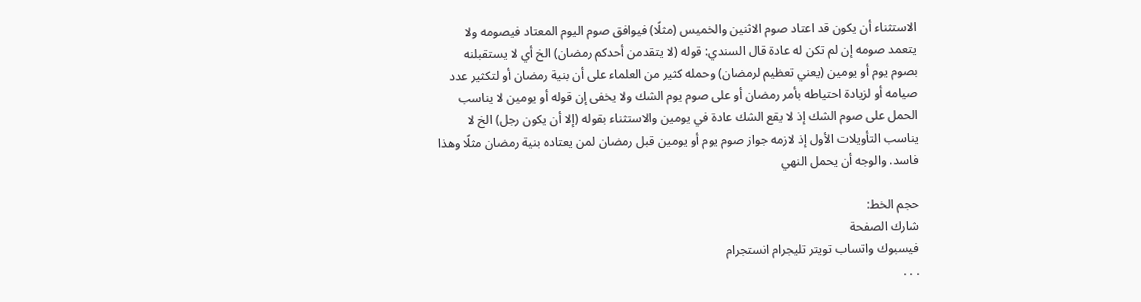الاستثناء أن يكون قد اعتاد صوم الاثنين والخميس (مثلًا) فيوافق صوم اليوم المعتاد فيصومه ولا يتعمد صومه إن لم تكن له عادة قال السندي: قوله (لا يتقدمن أحدكم رمضان) الخ أي لا يستقبلنه بصوم يوم أو يومين (يعني تعظيم لرمضان) وحمله كثير من العلماء على أن بنية رمضان أو لتكثير عدد صيامه أو لزيادة احتياطه بأمر رمضان أو على صوم يوم الشك ولا يخفى إن قوله أو يومين لا يناسب الحمل على صوم الشك إذ لا يقع الشك عادة في يومين والاستثناء بقوله (إلا أن يكون رجل) الخ لا يناسب التأويلات الأول إذ لازمه جواز صوم يوم أو يومين قبل رمضان لمن يعتاده بنية رمضان مثلًا وهذا فاسد. والوجه أن يحمل النهي

حجم الخط:
شارك الصفحة
فيسبوك واتساب تويتر تليجرام انستجرام
. . .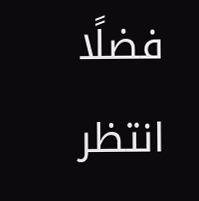فضلًا انتظر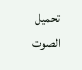تحميل الصوت